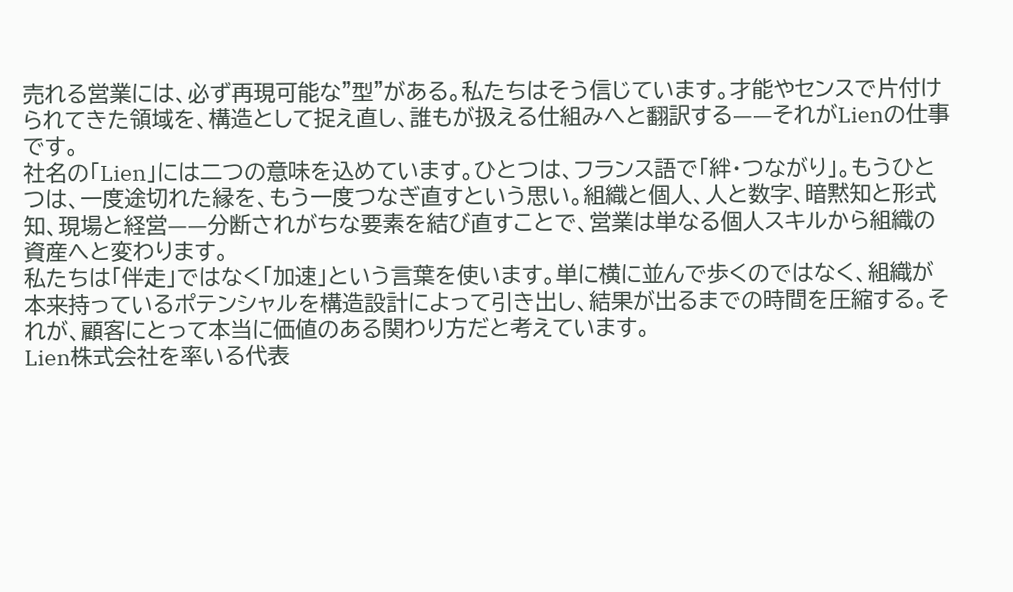売れる営業には、必ず再現可能な"型"がある。私たちはそう信じています。才能やセンスで片付けられてきた領域を、構造として捉え直し、誰もが扱える仕組みへと翻訳する——それがLienの仕事です。
社名の「Lien」には二つの意味を込めています。ひとつは、フランス語で「絆・つながり」。もうひとつは、一度途切れた縁を、もう一度つなぎ直すという思い。組織と個人、人と数字、暗黙知と形式知、現場と経営——分断されがちな要素を結び直すことで、営業は単なる個人スキルから組織の資産へと変わります。
私たちは「伴走」ではなく「加速」という言葉を使います。単に横に並んで歩くのではなく、組織が本来持っているポテンシャルを構造設計によって引き出し、結果が出るまでの時間を圧縮する。それが、顧客にとって本当に価値のある関わり方だと考えています。
Lien株式会社を率いる代表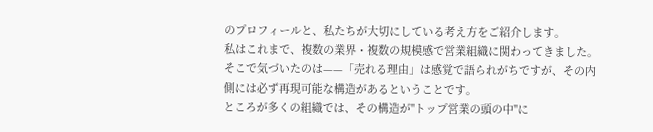のプロフィールと、私たちが大切にしている考え方をご紹介します。
私はこれまで、複数の業界・複数の規模感で営業組織に関わってきました。そこで気づいたのは——「売れる理由」は感覚で語られがちですが、その内側には必ず再現可能な構造があるということです。
ところが多くの組織では、その構造が"トップ営業の頭の中"に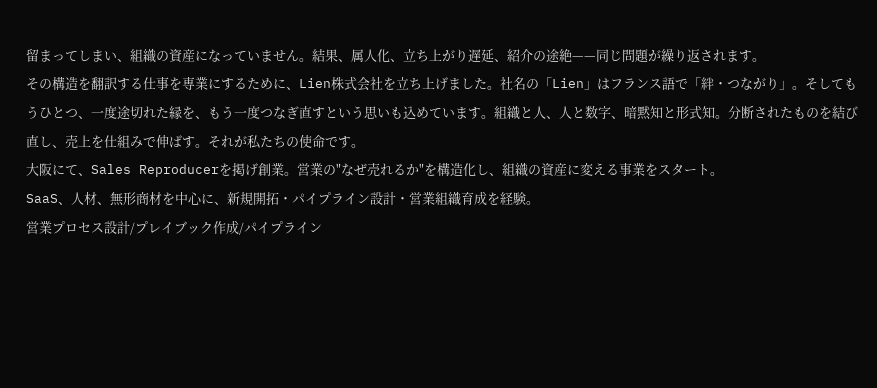留まってしまい、組織の資産になっていません。結果、属人化、立ち上がり遅延、紹介の途絶——同じ問題が繰り返されます。
その構造を翻訳する仕事を専業にするために、Lien株式会社を立ち上げました。社名の「Lien」はフランス語で「絆・つながり」。そしてもうひとつ、一度途切れた縁を、もう一度つなぎ直すという思いも込めています。組織と人、人と数字、暗黙知と形式知。分断されたものを結び直し、売上を仕組みで伸ばす。それが私たちの使命です。
大阪にて、Sales Reproducerを掲げ創業。営業の"なぜ売れるか"を構造化し、組織の資産に変える事業をスタート。
SaaS、人材、無形商材を中心に、新規開拓・パイプライン設計・営業組織育成を経験。
営業プロセス設計/プレイブック作成/パイプライン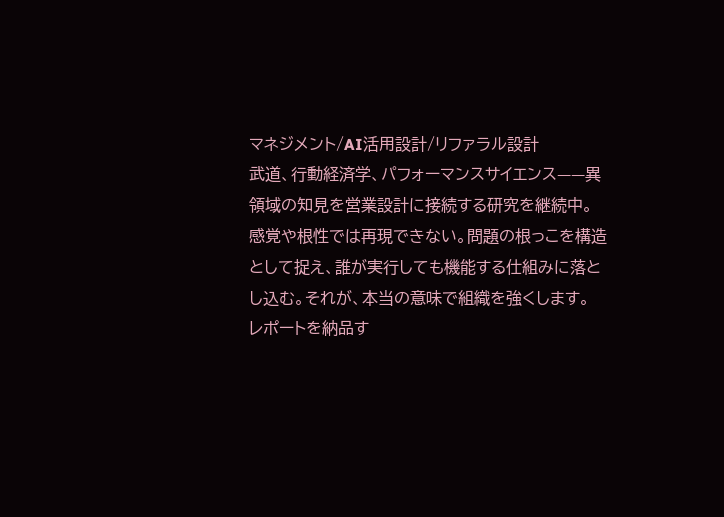マネジメント/AI活用設計/リファラル設計
武道、行動経済学、パフォーマンスサイエンス——異領域の知見を営業設計に接続する研究を継続中。
感覚や根性では再現できない。問題の根っこを構造として捉え、誰が実行しても機能する仕組みに落とし込む。それが、本当の意味で組織を強くします。
レポートを納品す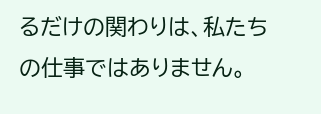るだけの関わりは、私たちの仕事ではありません。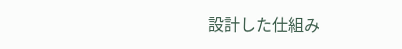設計した仕組み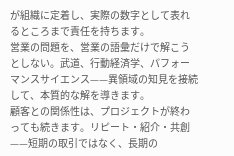が組織に定着し、実際の数字として表れるところまで責任を持ちます。
営業の問題を、営業の語彙だけで解こうとしない。武道、行動経済学、パフォーマンスサイエンス——異領域の知見を接続して、本質的な解を導きます。
顧客との関係性は、プロジェクトが終わっても続きます。リピート・紹介・共創——短期の取引ではなく、長期の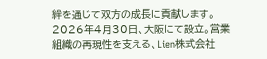絆を通じて双方の成長に貢献します。
2026年4月30日、大阪にて設立。営業組織の再現性を支える、Lien株式会社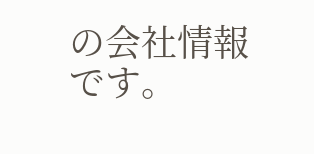の会社情報です。